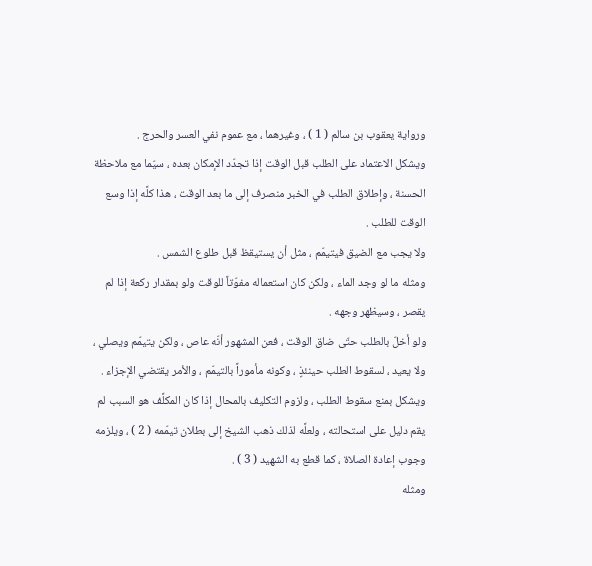ورواية يعقوب بن سالم ( 1 ) ، وغيرهما ، مع عموم نفي العسر والحرج .
ويشكل الاعتماد على الطلب قبل الوقت إذا تجدّد الإمكان بعده ، سيّما مع ملاحظة الحسنة ، وإطلاق الطلب في الخبر منصرف إلى ما بعد الوقت ، هذا كلَّه إذا وسع الوقت للطلب .
ولا يجب مع الضيق فيتيمّم ، مثل أن يستيقظ قبل طلوع الشمس .
ومثله ما لو وجد الماء ، ولكن كان استعماله مفوّتاً للوقت ولو بمقدار ركعة إذا لم يقصر ، وسيظهر وجهه .
ولو أخلّ بالطلب حتّى ضاق الوقت ، فعن المشهور أنّه عاص ، ولكن يتيمّم ويصلي ، ولا يعيد ، لسقوط الطلب حينئذٍ ، وكونه مأموراً بالتيمّم ، والأمر يقتضي الإجزاء .
ويشكل بمنع سقوط الطلب ، ولزوم التكليف بالمحال إذا كان المكلَّف هو السبب لم يقم دليل على استحالته ، ولعلَّه لذلك ذهب الشيخ إلى بطلان تيمّمه ( 2 ) ، ويلزمه وجوب إعادة الصلاة ، كما قطع به الشهيد ( 3 ) .
ومثله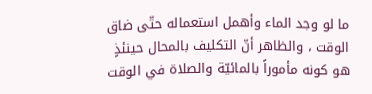ما لو وجد الماء وأهمل استعماله حتّى ضاق الوقت ، والظاهر أنّ التكليف بالمحال حينئذٍ هو كونه مأموراً بالمائيّة والصلاة في الوقت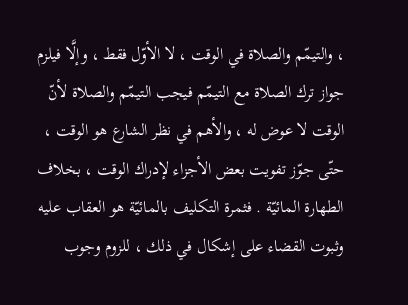، والتيمّم والصلاة في الوقت ، لا الأوّل فقط ، وإلَّا فيلزم جواز ترك الصلاة مع التيمّم فيجب التيمّم والصلاة لأنّ الوقت لا عوض له ، والأهم في نظر الشارع هو الوقت ، حتّى جوّز تفويت بعض الأجزاء لإدراك الوقت ، بخلاف الطهارة المائيّة . فثمرة التكليف بالمائيّة هو العقاب عليه وثبوت القضاء على إشكال في ذلك ، للزوم وجوب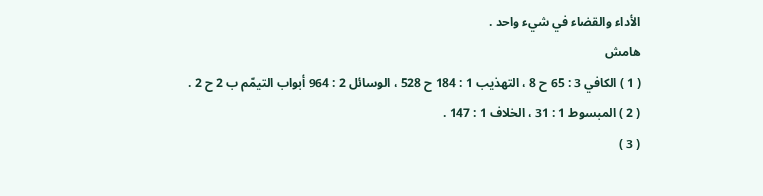الأداء والقضاء في شيء واحد .
هامش
( 1 ) الكافي 3 : 65 ح 8 ، التهذيب 1 : 184 ح 528 ، الوسائل 2 : 964 أبواب التيمّم ب 2 ح 2 .
( 2 ) المبسوط 1 : 31 ، الخلاف 1 : 147 .
( 3 )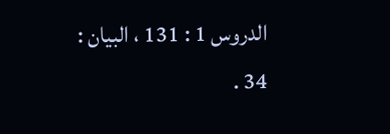الدروس 1 : 131 ، البيان : 34 .